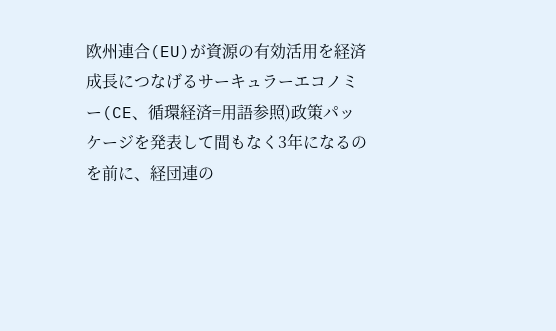欧州連合(EU)が資源の有効活用を経済成長につなげるサーキュラーエコノミー(CE、循環経済=用語参照)政策パッケージを発表して間もなく3年になるのを前に、経団連の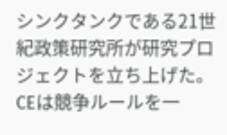シンクタンクである21世紀政策研究所が研究プロジェクトを立ち上げた。CEは競争ルールを一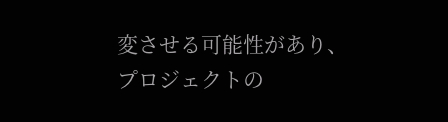変させる可能性があり、プロジェクトの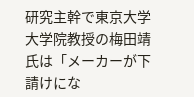研究主幹で東京大学大学院教授の梅田靖氏は「メーカーが下請けにな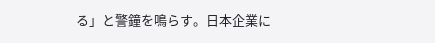る」と警鐘を鳴らす。日本企業に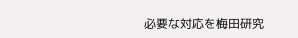必要な対応を梅田研究